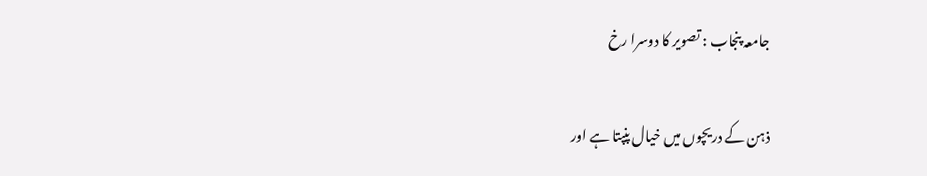جامعہ پنجاب : تصویر کا دوسرا رخ


ذہن کے دریچوں میں خیال پنپتا ہے اور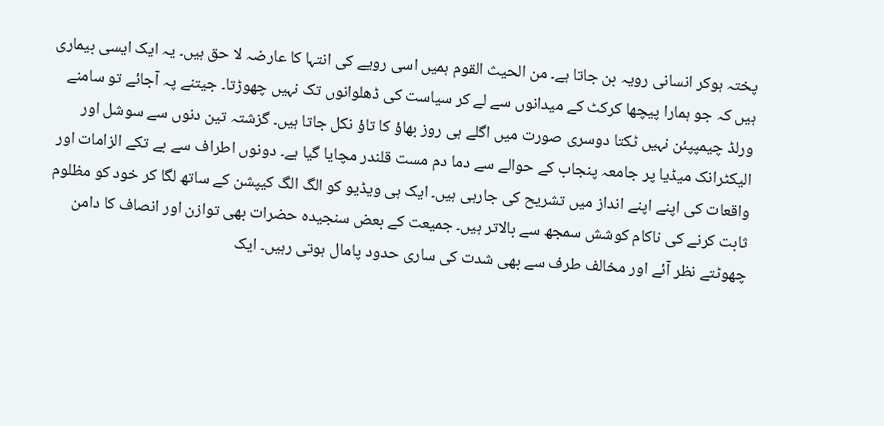پختہ ہوکر انسانی رویہ بن جاتا ہے۔ من الحیث القوم ہمیں اسی رویے کی انتہا کا عارضہ لا حق ہیں۔ یہ ایک ایسی بیماری ہیں کہ جو ہمارا پیچھا کرکٹ کے میدانوں سے لے کر سیاست کی ڈھلوانوں تک نہیں چھوڑتا۔ جیتنے پہ آجائے تو سامنے ورلڈ چیمپپئن نہیں ٹکتا دوسری صورت میں اگلے ہی روز بھاؤ کا تاؤ نکل جاتا ہیں۔ گزشتہ تین دنوں سے سوشل اور الیکٹرانک میڈیا پر جامعہ پنجاب کے حوالے سے دما دم مست قلندر مچایا گیا ہے۔ دونوں اطراف سے بے تکے الزامات اور واقعات کی اپنے اپنے انداز میں تشریح کی جارہی ہیں۔ ایک ہی ویڈیو کو الگ الگ کیپشن کے ساتھ لگا کر خود کو مظلوم ثابت کرنے کی ناکام کوشش سمجھ سے بالاتر ہیں۔ جمیعت کے بعض سنجیدہ حضرات بھی توازن اور انصاف کا دامن چھوٹتے نظر آئے اور مخالف طرف سے بھی شدت کی ساری حدود پامال ہوتی رہیں۔ ایک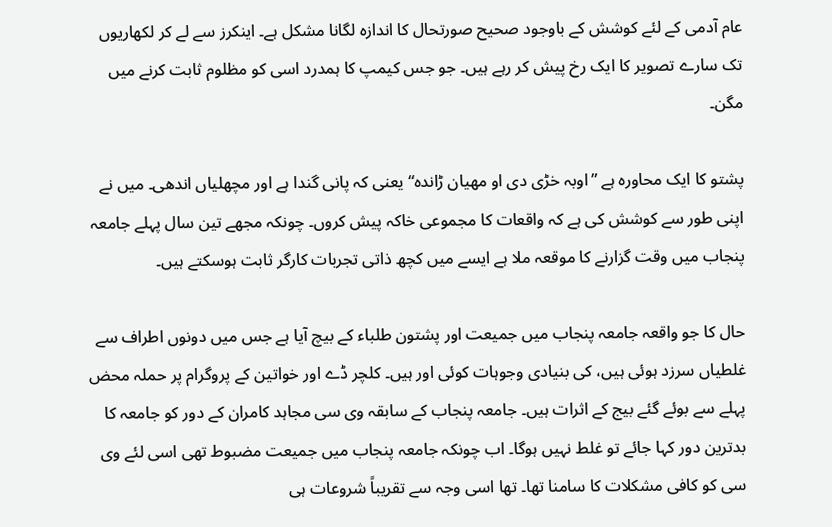عام آدمی کے لئے کوشش کے باوجود صحیح صورتحال کا اندازہ لگانا مشکل ہے۔ اینکرز سے لے کر لکھاریوں تک سارے تصویر کا ایک رخ پیش کر رہے ہیں۔ جو جس کیمپ کا ہمدرد اسی کو مظلوم ثابت کرنے میں مگن۔

پشتو کا ایک محاورہ ہے ”اوبہ خڑی دی او مھیان ڑاندہ“ یعنی کہ پانی گندا ہے اور مچھلیاں اندھی۔ میں نے اپنی طور سے کوشش کی ہے کہ واقعات کا مجموعی خاکہ پیش کروں۔ چونکہ مجھے تین سال پہلے جامعہ پنجاب میں وقت گزارنے کا موقعہ ملا ہے ایسے میں کچھ ذاتی تجربات کارگر ثابت ہوسکتے ہیں۔

حال کا جو واقعہ جامعہ پنجاب میں جمیعت اور پشتون طلباء کے بیچ آیا ہے جس میں دونوں اطراف سے غلطیاں سرزد ہوئی ہیں، کی بنیادی وجوہات کوئی اور ہیں۔ کلچر ڈے اور خواتین کے پروگرام پر حملہ محض پہلے سے بوئے گئے بیج کے اثرات ہیں۔ جامعہ پنجاب کے سابقہ وی سی مجاہد کامران کے دور کو جامعہ کا بدترین دور کہا جائے تو غلط نہیں ہوگا۔ اب چونکہ جامعہ پنجاب میں جمیعت مضبوط تھی اسی لئے وی سی کو کافی مشکلات کا سامنا تھا۔ تھا اسی وجہ سے تقریباً شروعات ہی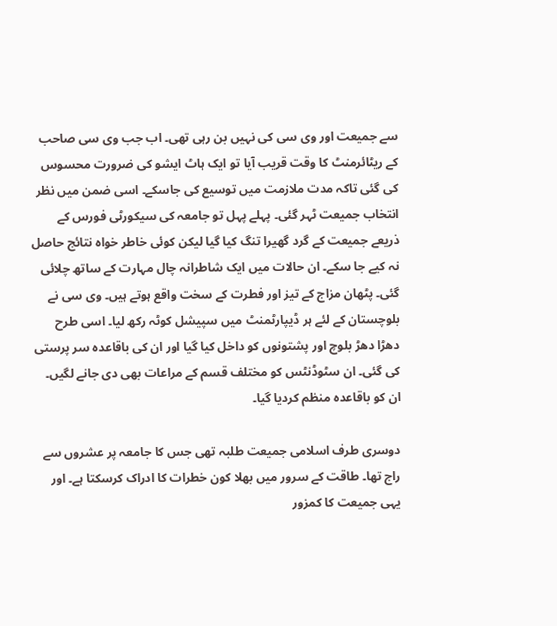سے جمیعت اور وی سی کی نہیں بن رہی تھی۔ اب جب وی سی صاحب کے ریٹائرمنٹ کا وقت قریب آیا تو ایک ہاٹ ایشو کی ضرورت محسوس کی گئی تاکہ مدت ملازمت میں توسیع کی جاسکے۔ اسی ضمن میں نظر انتخاب جمیعت ٹہر گئی۔ پہلے پہل تو جامعہ کی سیکورٹی فورس کے ذریعے جمیعت کے گرد گھیرا تنگ کیا گیا لیکن کوئی خاطر خواہ نتائج حاصل نہ کیے جا سکے۔ ان حالات میں ایک شاطرانہ چال مہارت کے ساتھ چلائی گئی۔ پٹھان مزاج کے تیز اور فطرت کے سخت واقع ہوتے ہیں۔ وی سی نے بلوچستان کے لئے ہر ڈیپارٹمنٹ میں سپیشل کوٹہ رکھ لیا۔ اسی طرح دھڑا دھڑ بلوچ اور پشتونوں کو داخل کیا گیا اور ان کی باقاعدہ سر پرستی کی گئی۔ ان سٹوڈنٹس کو مختلف قسم کے مراعات بھی دی جانے لگیں۔ ان کو باقاعدہ منظم کردیا گیا۔

دوسری طرف اسلامی جمیعت طلبہ تھی جس کا جامعہ پر عشروں سے راج تھا۔ طاقت کے سرور میں بھلا کون خطرات کا ادراک کرسکتا ہے۔ اور یہی جمیعت کا کمزور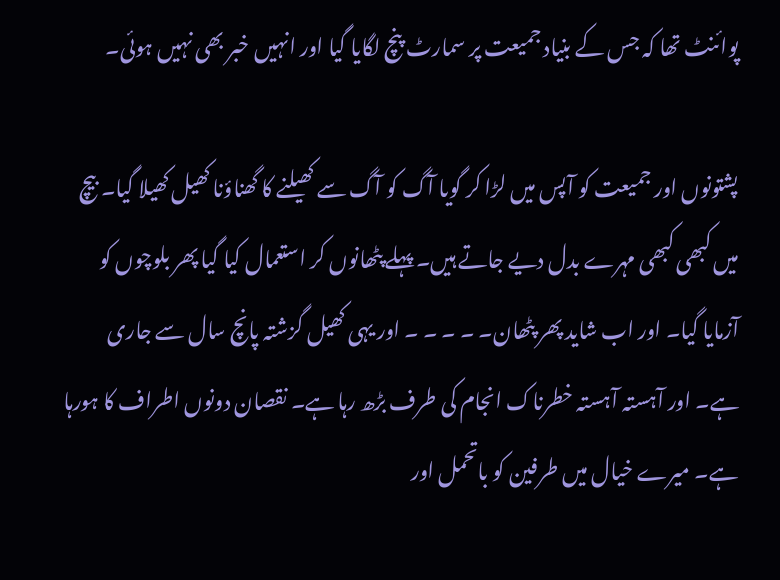پوائنٹ تھا کہ جس کے بنیاد جمیعت پر سمارٹ پنچ لگایا گیا اور انہیں خبر بھی نہیں ہوئی۔

پشتونوں اور جمیعت کو آپس میں لڑا کر گویا آگ کو آگ سے کھیلنے کا گھناؤنا کھیل کھیلا گیا۔ بیچ میں کبھی کبھی مہرے بدل دیے جاتے ہیں۔ پہلے پٹھانوں کر استعمال کیا گیا پھر بلوچوں کو آزمایا گیا۔ اور اب شاید پھر پٹھان۔ ۔ ۔ ۔ ۔ اور یہی کھیل گزشتہ پانچ سال سے جاری ہے۔ اور آہستہ آہستہ خطرناک انجام کی طرف بڑھ رہا ہے۔ نقصان دونوں اطراف کا ہورہا ہے۔ میرے خیال میں طرفین کو باتحمل اور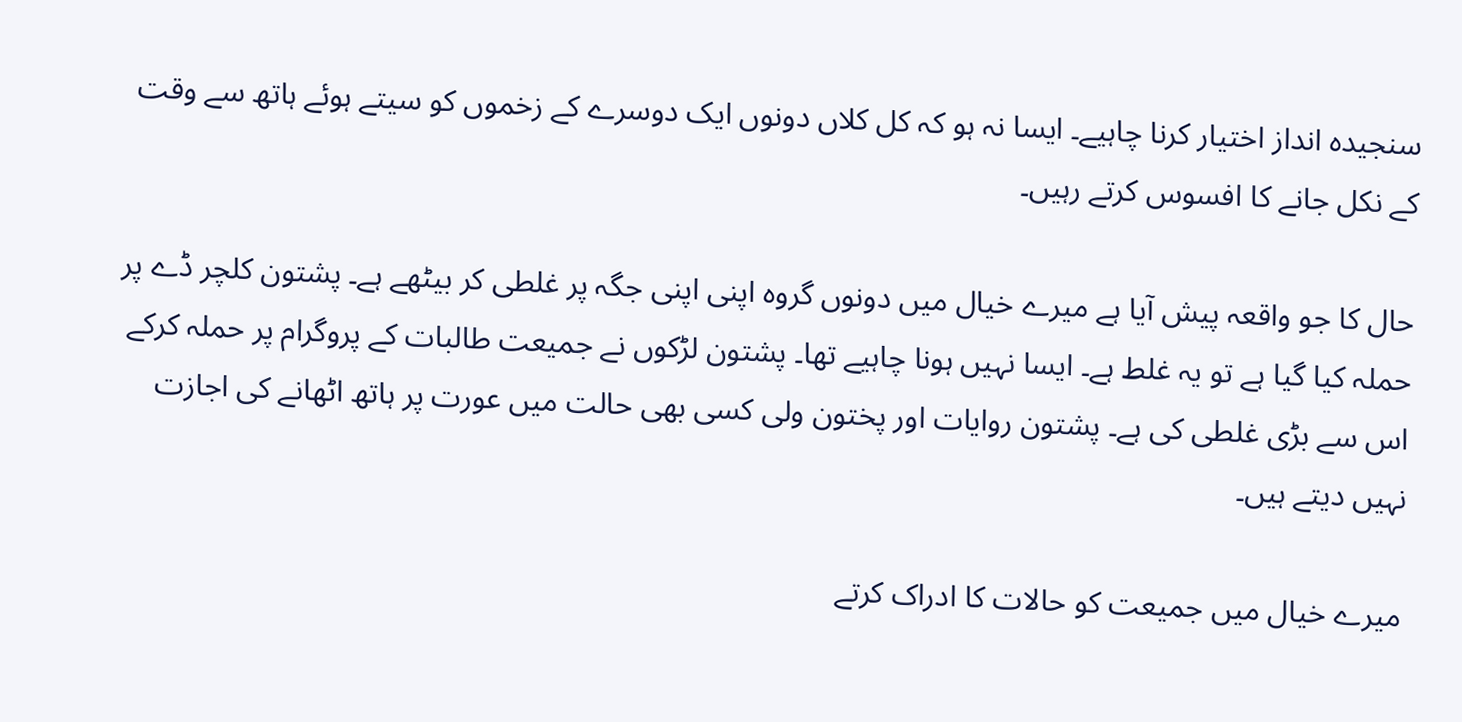سنجیدہ انداز اختیار کرنا چاہیے۔ ایسا نہ ہو کہ کل کلاں دونوں ایک دوسرے کے زخموں کو سیتے ہوئے ہاتھ سے وقت کے نکل جانے کا افسوس کرتے رہیں۔

حال کا جو واقعہ پیش آیا ہے میرے خیال میں دونوں گروہ اپنی اپنی جگہ پر غلطی کر بیٹھے ہے۔ پشتون کلچر ڈے پر حملہ کیا گیا ہے تو یہ غلط ہے۔ ایسا نہیں ہونا چاہیے تھا۔ پشتون لڑکوں نے جمیعت طالبات کے پروگرام پر حملہ کرکے اس سے بڑی غلطی کی ہے۔ پشتون روایات اور پختون ولی کسی بھی حالت میں عورت پر ہاتھ اٹھانے کی اجازت نہیں دیتے ہیں۔

میرے خیال میں جمیعت کو حالات کا ادراک کرتے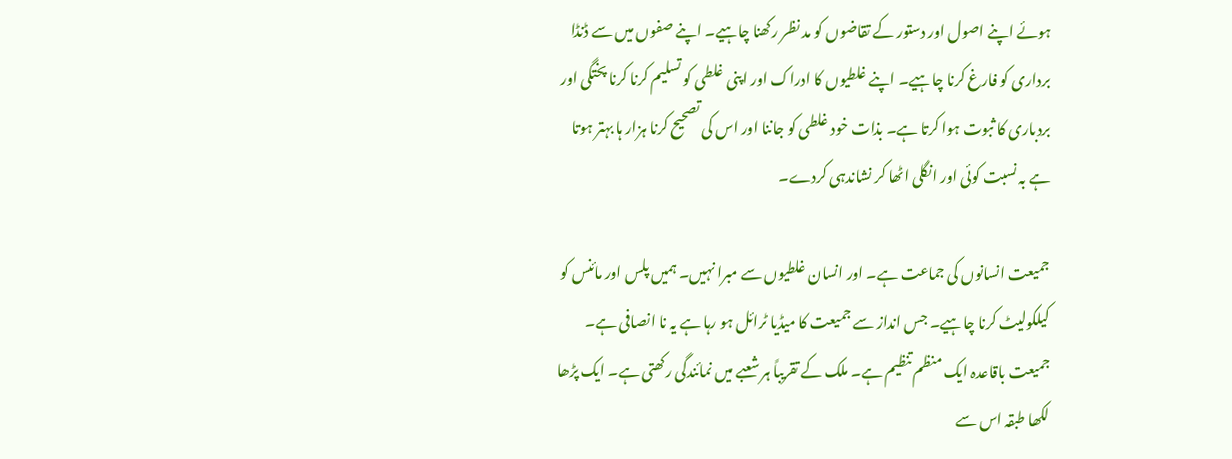ہوئے اپنے اصول اور دستور کے تقاضوں کو مد نظر رکھنا چاہیے۔ اپنے صفوں میں سے ڈنڈا برداری کو فارغ کرنا چاہیے۔ اپنے غلطیوں کا ادراک اور اپنی غلطی کو تسلیم کرنا کرنا پختگی اور بردباری کا ثبوت ہوا کرتا ہے۔ بذات خود غلطی کو جاننا اور اس کی تصحیح کرنا ہزار ہا بہتر ہوتا ہے بہ نسبت کوئی اور انگلی اٹھا کر نشاندہی کردے۔

جمیعت انسانوں کی جماعت ہے۔ اور انسان غلطیوں سے مبرا نہیں۔ ہمیں پلس اور مائنس کو کیلکولیٹ کرنا چاہیے۔ جس انداز سے جمیعت کا میڈیا ٹرائل ہو رہا ہے یہ نا انصافی ہے۔ جمیعت باقاعدہ ایک منظم تنظیم ہے۔ ملک کے تقریباً ہر شعبے میں نمائندگی رکھتی ہے۔ ایک پڑھا لکھا طبقہ اس سے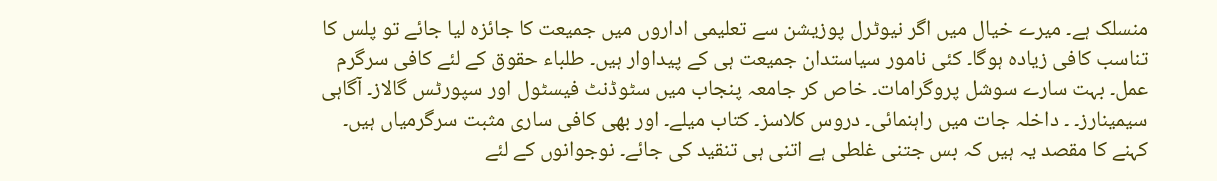منسلک ہے۔ میرے خیال میں اگر نیوٹرل پوزیشن سے تعلیمی اداروں میں جمیعت کا جائزہ لیا جائے تو پلس کا تناسب کافی زیادہ ہوگا۔ کئی نامور سیاستدان جمیعت ہی کے پیداوار ہیں۔ طلباء حقوق کے لئے کافی سرگرم عمل۔ بہت سارے سوشل پروگرامات۔ خاص کر جامعہ پنجاب میں سٹوڈنٹ فیسٹول اور سپورٹس گالاز۔ آگاہی سیمینارز۔ ۔ داخلہ جات میں راہنمائی۔ دروس کلاسز۔ کتاب میلے۔ اور بھی کافی ساری مثبت سرگرمیاں ہیں۔ کہنے کا مقصد یہ ہیں کہ بس جتنی غلطی ہے اتنی ہی تنقید کی جائے۔ نوجوانوں کے لئے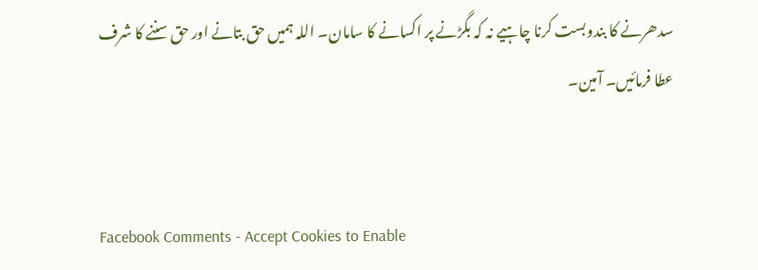سدھرنے کا بندوبست کرنا چاہیے نہ کہ بگڑنے پر اکسانے کا سامان۔ اللہ ہمیں حق بتانے اور حق سننے کا شرف عطا فرمائیں۔ آمین۔


Facebook Comments - Accept Cookies to Enable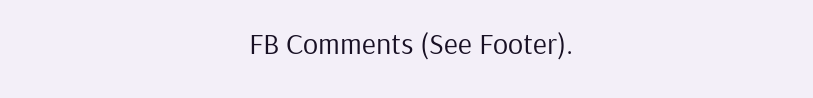FB Comments (See Footer).